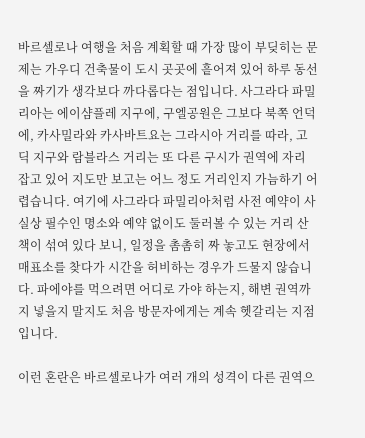바르셀로나 여행을 처음 계획할 때 가장 많이 부딪히는 문제는 가우디 건축물이 도시 곳곳에 흩어져 있어 하루 동선을 짜기가 생각보다 까다롭다는 점입니다. 사그라다 파밀리아는 에이샴플레 지구에, 구엘공원은 그보다 북쪽 언덕에, 카사밀라와 카사바트요는 그라시아 거리를 따라, 고딕 지구와 람블라스 거리는 또 다른 구시가 권역에 자리 잡고 있어 지도만 보고는 어느 정도 거리인지 가늠하기 어렵습니다. 여기에 사그라다 파밀리아처럼 사전 예약이 사실상 필수인 명소와 예약 없이도 둘러볼 수 있는 거리 산책이 섞여 있다 보니, 일정을 촘촘히 짜 놓고도 현장에서 매표소를 찾다가 시간을 허비하는 경우가 드물지 않습니다. 파에야를 먹으려면 어디로 가야 하는지, 해변 권역까지 넣을지 말지도 처음 방문자에게는 계속 헷갈리는 지점입니다.

이런 혼란은 바르셀로나가 여러 개의 성격이 다른 권역으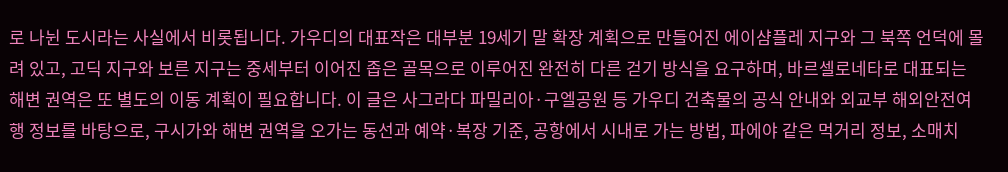로 나뉜 도시라는 사실에서 비롯됩니다. 가우디의 대표작은 대부분 19세기 말 확장 계획으로 만들어진 에이샴플레 지구와 그 북쪽 언덕에 몰려 있고, 고딕 지구와 보른 지구는 중세부터 이어진 좁은 골목으로 이루어진 완전히 다른 걷기 방식을 요구하며, 바르셀로네타로 대표되는 해변 권역은 또 별도의 이동 계획이 필요합니다. 이 글은 사그라다 파밀리아·구엘공원 등 가우디 건축물의 공식 안내와 외교부 해외안전여행 정보를 바탕으로, 구시가와 해변 권역을 오가는 동선과 예약·복장 기준, 공항에서 시내로 가는 방법, 파에야 같은 먹거리 정보, 소매치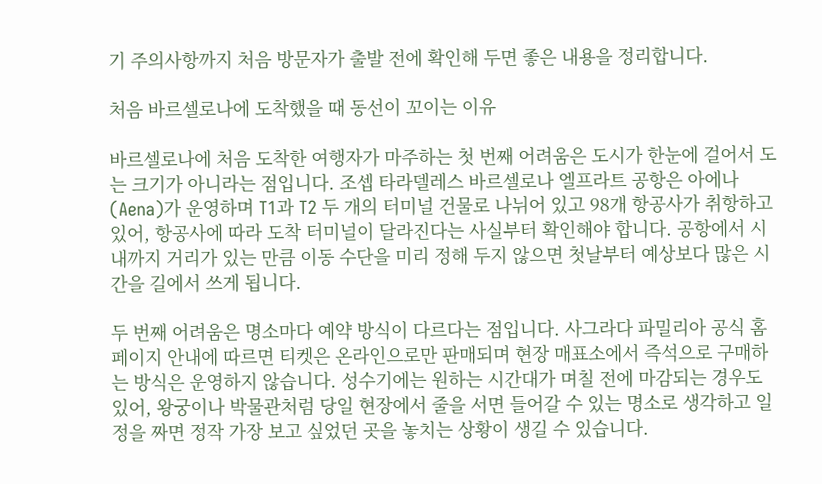기 주의사항까지 처음 방문자가 출발 전에 확인해 두면 좋은 내용을 정리합니다.

처음 바르셀로나에 도착했을 때 동선이 꼬이는 이유

바르셀로나에 처음 도착한 여행자가 마주하는 첫 번째 어려움은 도시가 한눈에 걸어서 도는 크기가 아니라는 점입니다. 조셉 타라델레스 바르셀로나 엘프라트 공항은 아에나(Aena)가 운영하며 T1과 T2 두 개의 터미널 건물로 나뉘어 있고 98개 항공사가 취항하고 있어, 항공사에 따라 도착 터미널이 달라진다는 사실부터 확인해야 합니다. 공항에서 시내까지 거리가 있는 만큼 이동 수단을 미리 정해 두지 않으면 첫날부터 예상보다 많은 시간을 길에서 쓰게 됩니다.

두 번째 어려움은 명소마다 예약 방식이 다르다는 점입니다. 사그라다 파밀리아 공식 홈페이지 안내에 따르면 티켓은 온라인으로만 판매되며 현장 매표소에서 즉석으로 구매하는 방식은 운영하지 않습니다. 성수기에는 원하는 시간대가 며칠 전에 마감되는 경우도 있어, 왕궁이나 박물관처럼 당일 현장에서 줄을 서면 들어갈 수 있는 명소로 생각하고 일정을 짜면 정작 가장 보고 싶었던 곳을 놓치는 상황이 생길 수 있습니다.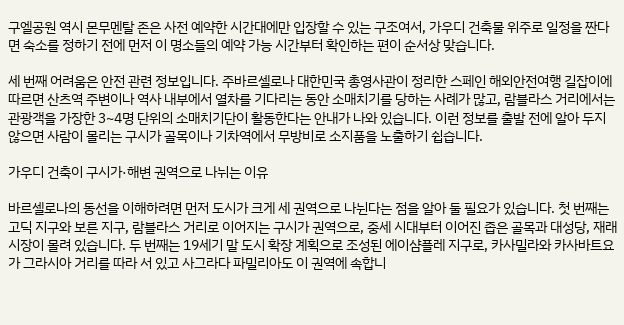구엘공원 역시 몬무멘탈 존은 사전 예약한 시간대에만 입장할 수 있는 구조여서, 가우디 건축물 위주로 일정을 짠다면 숙소를 정하기 전에 먼저 이 명소들의 예약 가능 시간부터 확인하는 편이 순서상 맞습니다.

세 번째 어려움은 안전 관련 정보입니다. 주바르셀로나 대한민국 총영사관이 정리한 스페인 해외안전여행 길잡이에 따르면 산츠역 주변이나 역사 내부에서 열차를 기다리는 동안 소매치기를 당하는 사례가 많고, 람블라스 거리에서는 관광객을 가장한 3~4명 단위의 소매치기단이 활동한다는 안내가 나와 있습니다. 이런 정보를 출발 전에 알아 두지 않으면 사람이 몰리는 구시가 골목이나 기차역에서 무방비로 소지품을 노출하기 쉽습니다.

가우디 건축이 구시가·해변 권역으로 나뉘는 이유

바르셀로나의 동선을 이해하려면 먼저 도시가 크게 세 권역으로 나뉜다는 점을 알아 둘 필요가 있습니다. 첫 번째는 고딕 지구와 보른 지구, 람블라스 거리로 이어지는 구시가 권역으로, 중세 시대부터 이어진 좁은 골목과 대성당, 재래시장이 몰려 있습니다. 두 번째는 19세기 말 도시 확장 계획으로 조성된 에이샴플레 지구로, 카사밀라와 카사바트요가 그라시아 거리를 따라 서 있고 사그라다 파밀리아도 이 권역에 속합니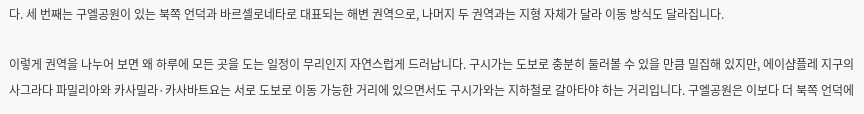다. 세 번째는 구엘공원이 있는 북쪽 언덕과 바르셀로네타로 대표되는 해변 권역으로, 나머지 두 권역과는 지형 자체가 달라 이동 방식도 달라집니다.

이렇게 권역을 나누어 보면 왜 하루에 모든 곳을 도는 일정이 무리인지 자연스럽게 드러납니다. 구시가는 도보로 충분히 둘러볼 수 있을 만큼 밀집해 있지만, 에이샴플레 지구의 사그라다 파밀리아와 카사밀라·카사바트요는 서로 도보로 이동 가능한 거리에 있으면서도 구시가와는 지하철로 갈아타야 하는 거리입니다. 구엘공원은 이보다 더 북쪽 언덕에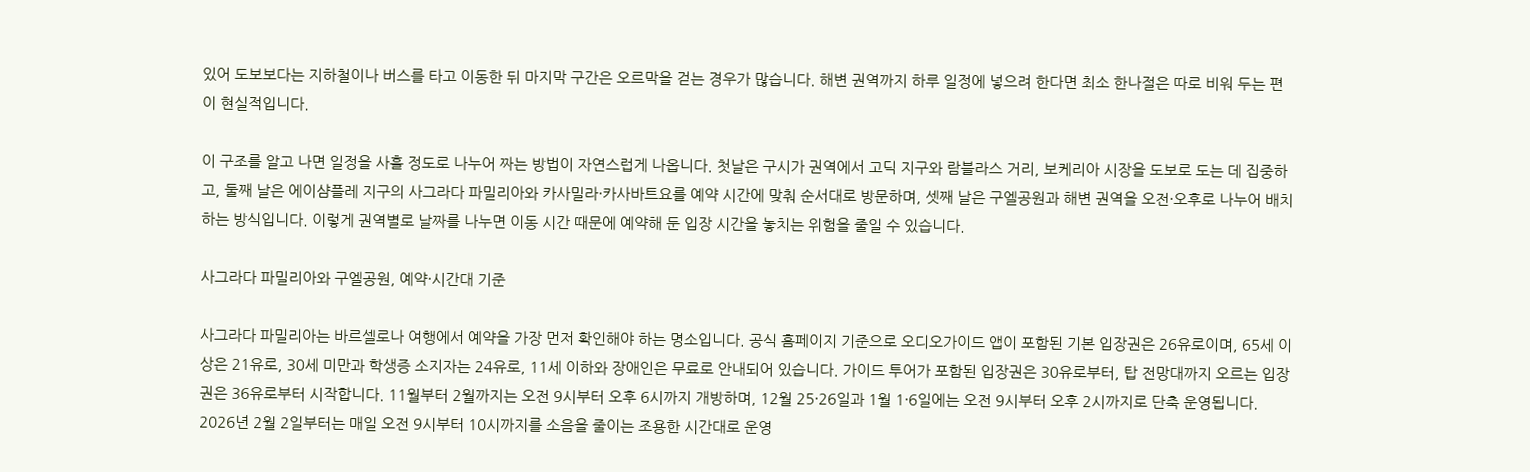있어 도보보다는 지하철이나 버스를 타고 이동한 뒤 마지막 구간은 오르막을 걷는 경우가 많습니다. 해변 권역까지 하루 일정에 넣으려 한다면 최소 한나절은 따로 비워 두는 편이 현실적입니다.

이 구조를 알고 나면 일정을 사흘 정도로 나누어 짜는 방법이 자연스럽게 나옵니다. 첫날은 구시가 권역에서 고딕 지구와 람블라스 거리, 보케리아 시장을 도보로 도는 데 집중하고, 둘째 날은 에이샴플레 지구의 사그라다 파밀리아와 카사밀라·카사바트요를 예약 시간에 맞춰 순서대로 방문하며, 셋째 날은 구엘공원과 해변 권역을 오전·오후로 나누어 배치하는 방식입니다. 이렇게 권역별로 날짜를 나누면 이동 시간 때문에 예약해 둔 입장 시간을 놓치는 위험을 줄일 수 있습니다.

사그라다 파밀리아와 구엘공원, 예약·시간대 기준

사그라다 파밀리아는 바르셀로나 여행에서 예약을 가장 먼저 확인해야 하는 명소입니다. 공식 홈페이지 기준으로 오디오가이드 앱이 포함된 기본 입장권은 26유로이며, 65세 이상은 21유로, 30세 미만과 학생증 소지자는 24유로, 11세 이하와 장애인은 무료로 안내되어 있습니다. 가이드 투어가 포함된 입장권은 30유로부터, 탑 전망대까지 오르는 입장권은 36유로부터 시작합니다. 11월부터 2월까지는 오전 9시부터 오후 6시까지 개방하며, 12월 25·26일과 1월 1·6일에는 오전 9시부터 오후 2시까지로 단축 운영됩니다. 2026년 2월 2일부터는 매일 오전 9시부터 10시까지를 소음을 줄이는 조용한 시간대로 운영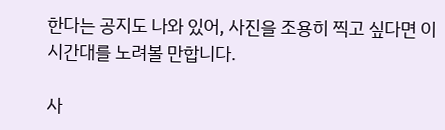한다는 공지도 나와 있어, 사진을 조용히 찍고 싶다면 이 시간대를 노려볼 만합니다.

사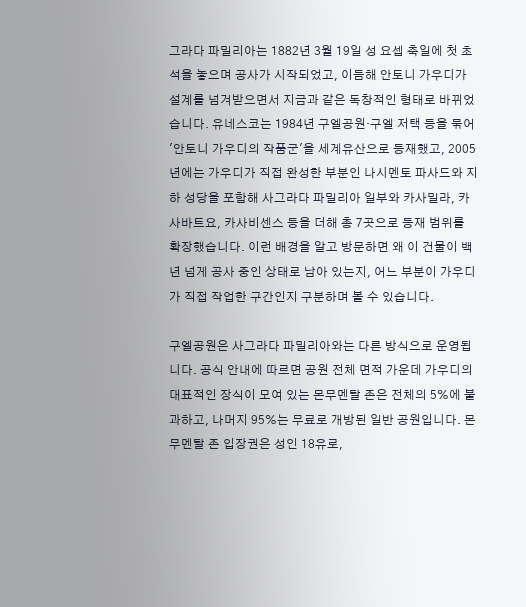그라다 파밀리아는 1882년 3월 19일 성 요셉 축일에 첫 초석을 놓으며 공사가 시작되었고, 이듬해 안토니 가우디가 설계를 넘겨받으면서 지금과 같은 독창적인 형태로 바뀌었습니다. 유네스코는 1984년 구엘공원·구엘 저택 등을 묶어 '안토니 가우디의 작품군'을 세계유산으로 등재했고, 2005년에는 가우디가 직접 완성한 부분인 나시멘토 파사드와 지하 성당을 포함해 사그라다 파밀리아 일부와 카사밀라, 카사바트요, 카사비센스 등을 더해 총 7곳으로 등재 범위를 확장했습니다. 이런 배경을 알고 방문하면 왜 이 건물이 백 년 넘게 공사 중인 상태로 남아 있는지, 어느 부분이 가우디가 직접 작업한 구간인지 구분하며 볼 수 있습니다.

구엘공원은 사그라다 파밀리아와는 다른 방식으로 운영됩니다. 공식 안내에 따르면 공원 전체 면적 가운데 가우디의 대표적인 장식이 모여 있는 몬무멘탈 존은 전체의 5%에 불과하고, 나머지 95%는 무료로 개방된 일반 공원입니다. 몬무멘탈 존 입장권은 성인 18유로,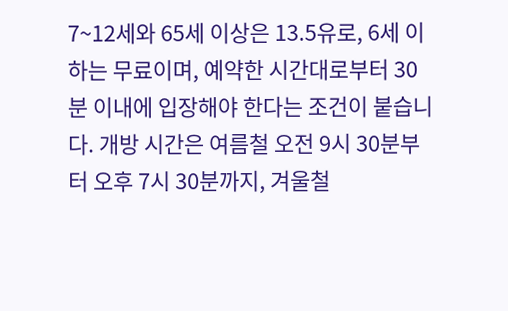7~12세와 65세 이상은 13.5유로, 6세 이하는 무료이며, 예약한 시간대로부터 30분 이내에 입장해야 한다는 조건이 붙습니다. 개방 시간은 여름철 오전 9시 30분부터 오후 7시 30분까지, 겨울철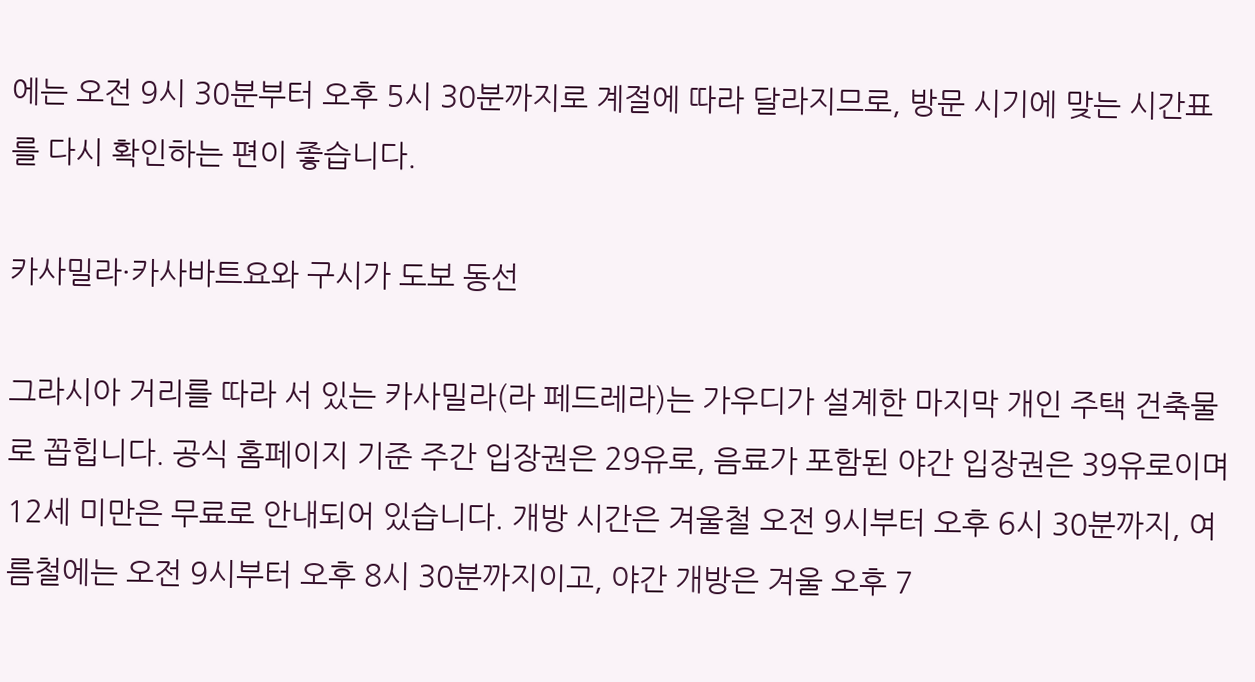에는 오전 9시 30분부터 오후 5시 30분까지로 계절에 따라 달라지므로, 방문 시기에 맞는 시간표를 다시 확인하는 편이 좋습니다.

카사밀라·카사바트요와 구시가 도보 동선

그라시아 거리를 따라 서 있는 카사밀라(라 페드레라)는 가우디가 설계한 마지막 개인 주택 건축물로 꼽힙니다. 공식 홈페이지 기준 주간 입장권은 29유로, 음료가 포함된 야간 입장권은 39유로이며 12세 미만은 무료로 안내되어 있습니다. 개방 시간은 겨울철 오전 9시부터 오후 6시 30분까지, 여름철에는 오전 9시부터 오후 8시 30분까지이고, 야간 개방은 겨울 오후 7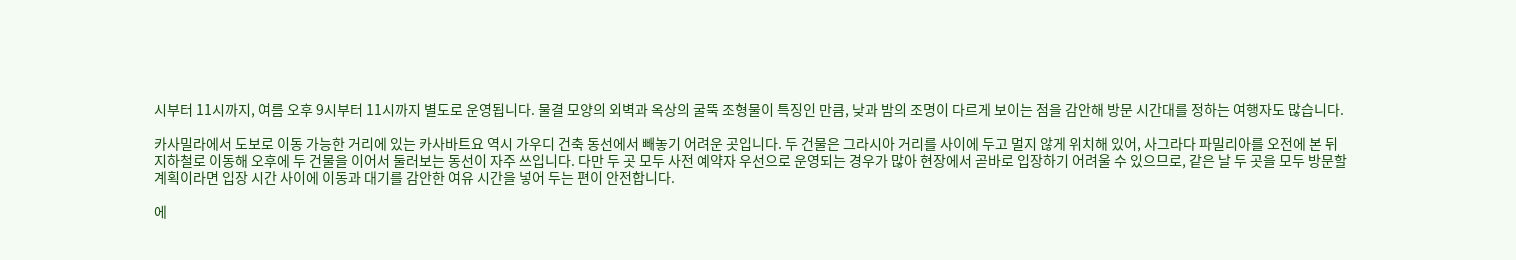시부터 11시까지, 여름 오후 9시부터 11시까지 별도로 운영됩니다. 물결 모양의 외벽과 옥상의 굴뚝 조형물이 특징인 만큼, 낮과 밤의 조명이 다르게 보이는 점을 감안해 방문 시간대를 정하는 여행자도 많습니다.

카사밀라에서 도보로 이동 가능한 거리에 있는 카사바트요 역시 가우디 건축 동선에서 빼놓기 어려운 곳입니다. 두 건물은 그라시아 거리를 사이에 두고 멀지 않게 위치해 있어, 사그라다 파밀리아를 오전에 본 뒤 지하철로 이동해 오후에 두 건물을 이어서 둘러보는 동선이 자주 쓰입니다. 다만 두 곳 모두 사전 예약자 우선으로 운영되는 경우가 많아 현장에서 곧바로 입장하기 어려울 수 있으므로, 같은 날 두 곳을 모두 방문할 계획이라면 입장 시간 사이에 이동과 대기를 감안한 여유 시간을 넣어 두는 편이 안전합니다.

에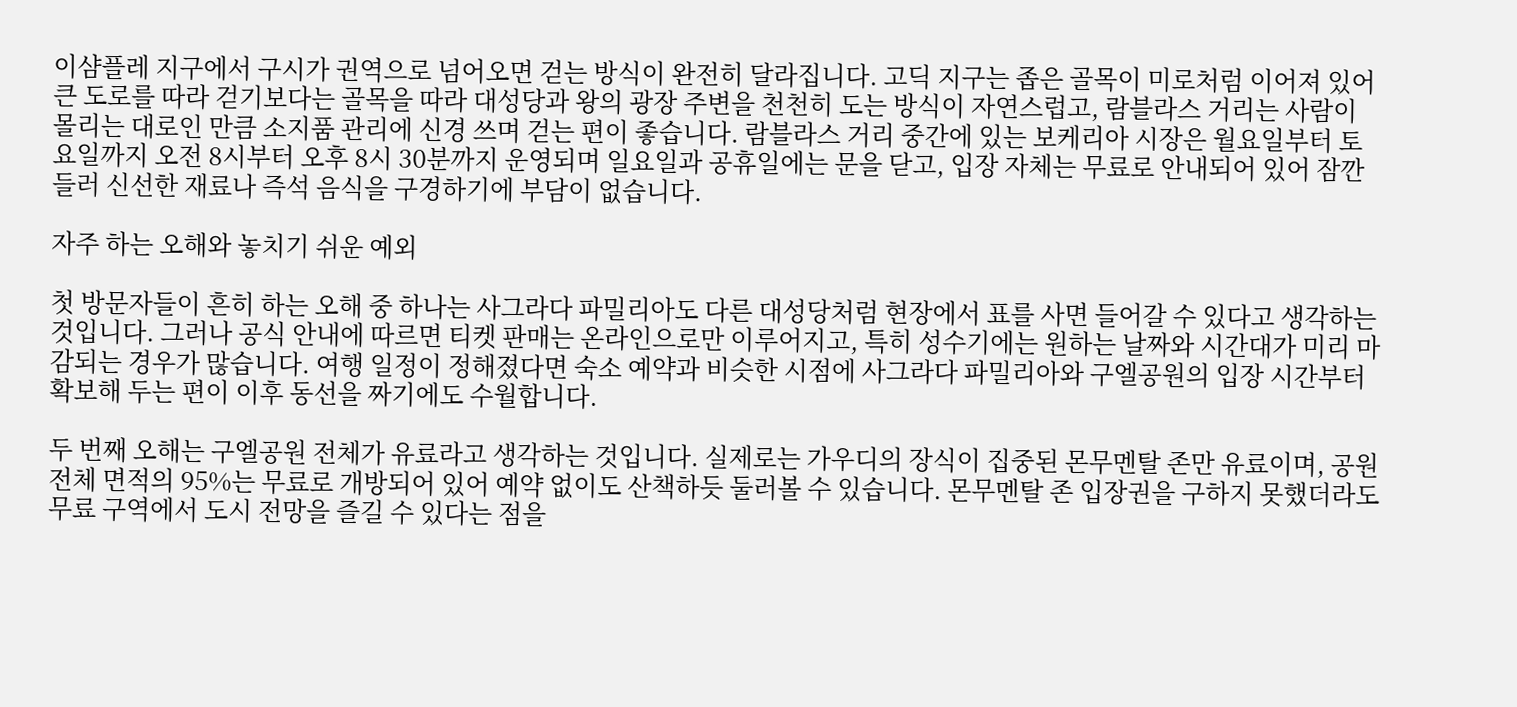이샴플레 지구에서 구시가 권역으로 넘어오면 걷는 방식이 완전히 달라집니다. 고딕 지구는 좁은 골목이 미로처럼 이어져 있어 큰 도로를 따라 걷기보다는 골목을 따라 대성당과 왕의 광장 주변을 천천히 도는 방식이 자연스럽고, 람블라스 거리는 사람이 몰리는 대로인 만큼 소지품 관리에 신경 쓰며 걷는 편이 좋습니다. 람블라스 거리 중간에 있는 보케리아 시장은 월요일부터 토요일까지 오전 8시부터 오후 8시 30분까지 운영되며 일요일과 공휴일에는 문을 닫고, 입장 자체는 무료로 안내되어 있어 잠깐 들러 신선한 재료나 즉석 음식을 구경하기에 부담이 없습니다.

자주 하는 오해와 놓치기 쉬운 예외

첫 방문자들이 흔히 하는 오해 중 하나는 사그라다 파밀리아도 다른 대성당처럼 현장에서 표를 사면 들어갈 수 있다고 생각하는 것입니다. 그러나 공식 안내에 따르면 티켓 판매는 온라인으로만 이루어지고, 특히 성수기에는 원하는 날짜와 시간대가 미리 마감되는 경우가 많습니다. 여행 일정이 정해졌다면 숙소 예약과 비슷한 시점에 사그라다 파밀리아와 구엘공원의 입장 시간부터 확보해 두는 편이 이후 동선을 짜기에도 수월합니다.

두 번째 오해는 구엘공원 전체가 유료라고 생각하는 것입니다. 실제로는 가우디의 장식이 집중된 몬무멘탈 존만 유료이며, 공원 전체 면적의 95%는 무료로 개방되어 있어 예약 없이도 산책하듯 둘러볼 수 있습니다. 몬무멘탈 존 입장권을 구하지 못했더라도 무료 구역에서 도시 전망을 즐길 수 있다는 점을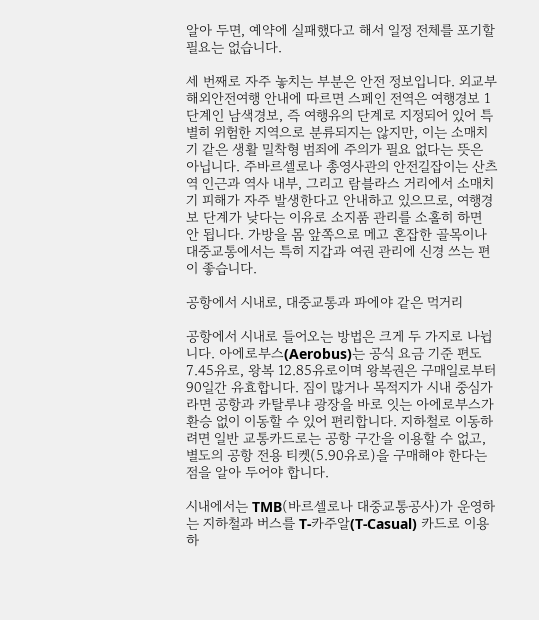알아 두면, 예약에 실패했다고 해서 일정 전체를 포기할 필요는 없습니다.

세 번째로 자주 놓치는 부분은 안전 정보입니다. 외교부 해외안전여행 안내에 따르면 스페인 전역은 여행경보 1단계인 남색경보, 즉 여행유의 단계로 지정되어 있어 특별히 위험한 지역으로 분류되지는 않지만, 이는 소매치기 같은 생활 밀착형 범죄에 주의가 필요 없다는 뜻은 아닙니다. 주바르셀로나 총영사관의 안전길잡이는 산츠역 인근과 역사 내부, 그리고 람블라스 거리에서 소매치기 피해가 자주 발생한다고 안내하고 있으므로, 여행경보 단계가 낮다는 이유로 소지품 관리를 소홀히 하면 안 됩니다. 가방을 몸 앞쪽으로 메고 혼잡한 골목이나 대중교통에서는 특히 지갑과 여권 관리에 신경 쓰는 편이 좋습니다.

공항에서 시내로, 대중교통과 파에야 같은 먹거리

공항에서 시내로 들어오는 방법은 크게 두 가지로 나뉩니다. 아에로부스(Aerobus)는 공식 요금 기준 편도 7.45유로, 왕복 12.85유로이며 왕복권은 구매일로부터 90일간 유효합니다. 짐이 많거나 목적지가 시내 중심가라면 공항과 카탈루냐 광장을 바로 잇는 아에로부스가 환승 없이 이동할 수 있어 편리합니다. 지하철로 이동하려면 일반 교통카드로는 공항 구간을 이용할 수 없고, 별도의 공항 전용 티켓(5.90유로)을 구매해야 한다는 점을 알아 두어야 합니다.

시내에서는 TMB(바르셀로나 대중교통공사)가 운영하는 지하철과 버스를 T-카주알(T-Casual) 카드로 이용하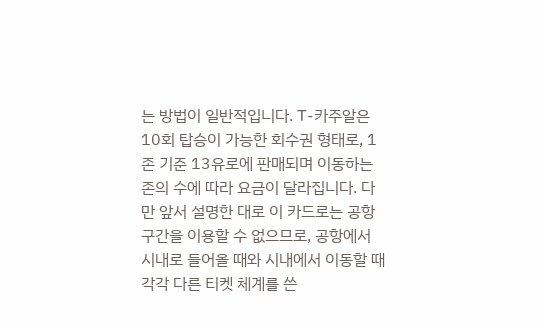는 방법이 일반적입니다. T-카주알은 10회 탑승이 가능한 회수권 형태로, 1존 기준 13유로에 판매되며 이동하는 존의 수에 따라 요금이 달라집니다. 다만 앞서 설명한 대로 이 카드로는 공항 구간을 이용할 수 없으므로, 공항에서 시내로 들어올 때와 시내에서 이동할 때 각각 다른 티켓 체계를 쓴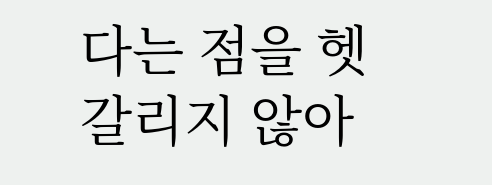다는 점을 헷갈리지 않아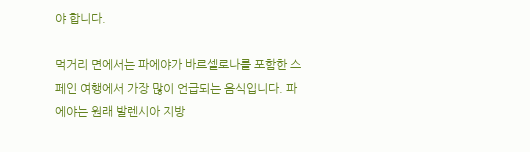야 합니다.

먹거리 면에서는 파에야가 바르셀로나를 포함한 스페인 여행에서 가장 많이 언급되는 음식입니다. 파에야는 원래 발렌시아 지방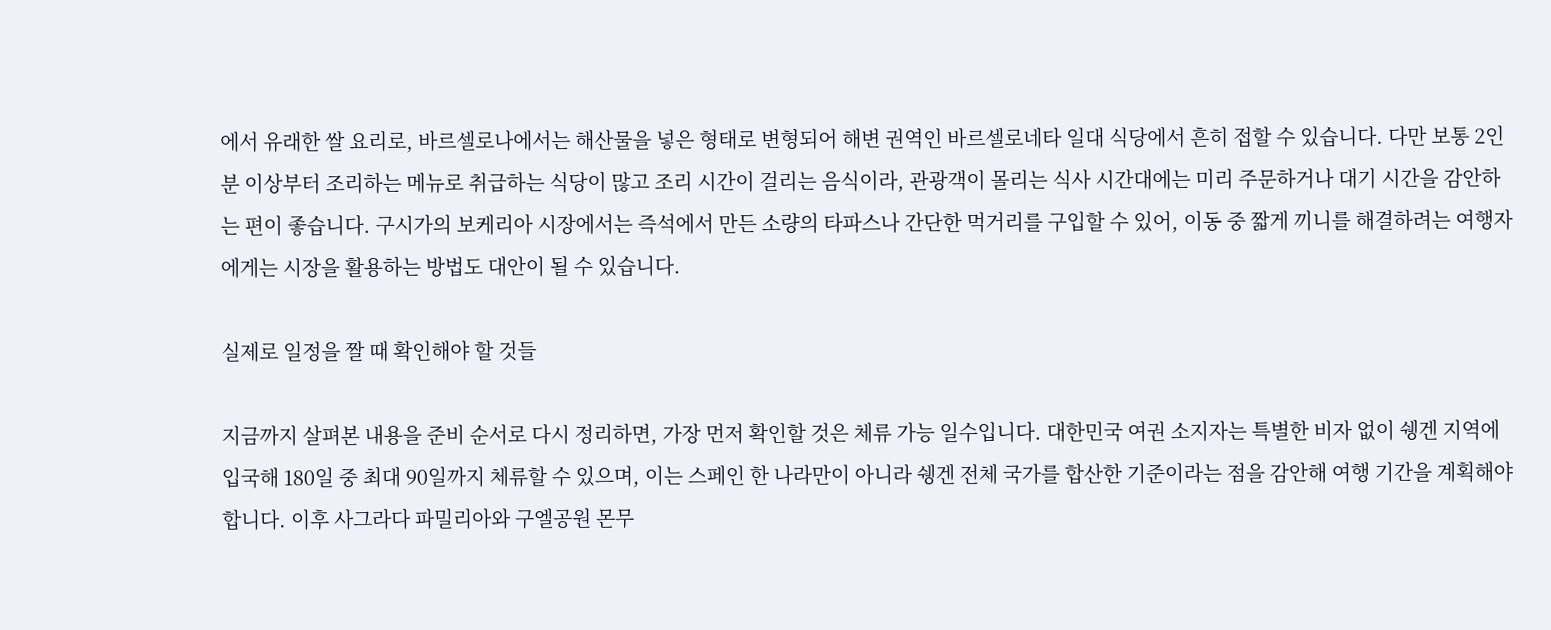에서 유래한 쌀 요리로, 바르셀로나에서는 해산물을 넣은 형태로 변형되어 해변 권역인 바르셀로네타 일대 식당에서 흔히 접할 수 있습니다. 다만 보통 2인분 이상부터 조리하는 메뉴로 취급하는 식당이 많고 조리 시간이 걸리는 음식이라, 관광객이 몰리는 식사 시간대에는 미리 주문하거나 대기 시간을 감안하는 편이 좋습니다. 구시가의 보케리아 시장에서는 즉석에서 만든 소량의 타파스나 간단한 먹거리를 구입할 수 있어, 이동 중 짧게 끼니를 해결하려는 여행자에게는 시장을 활용하는 방법도 대안이 될 수 있습니다.

실제로 일정을 짤 때 확인해야 할 것들

지금까지 살펴본 내용을 준비 순서로 다시 정리하면, 가장 먼저 확인할 것은 체류 가능 일수입니다. 대한민국 여권 소지자는 특별한 비자 없이 쉥겐 지역에 입국해 180일 중 최대 90일까지 체류할 수 있으며, 이는 스페인 한 나라만이 아니라 쉥겐 전체 국가를 합산한 기준이라는 점을 감안해 여행 기간을 계획해야 합니다. 이후 사그라다 파밀리아와 구엘공원 몬무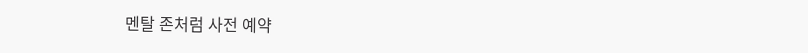멘탈 존처럼 사전 예약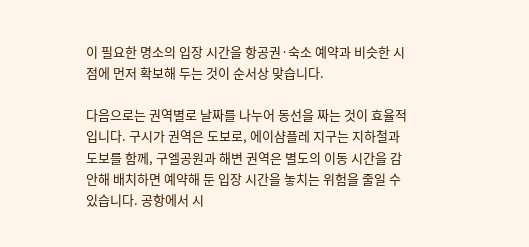이 필요한 명소의 입장 시간을 항공권·숙소 예약과 비슷한 시점에 먼저 확보해 두는 것이 순서상 맞습니다.

다음으로는 권역별로 날짜를 나누어 동선을 짜는 것이 효율적입니다. 구시가 권역은 도보로, 에이샴플레 지구는 지하철과 도보를 함께, 구엘공원과 해변 권역은 별도의 이동 시간을 감안해 배치하면 예약해 둔 입장 시간을 놓치는 위험을 줄일 수 있습니다. 공항에서 시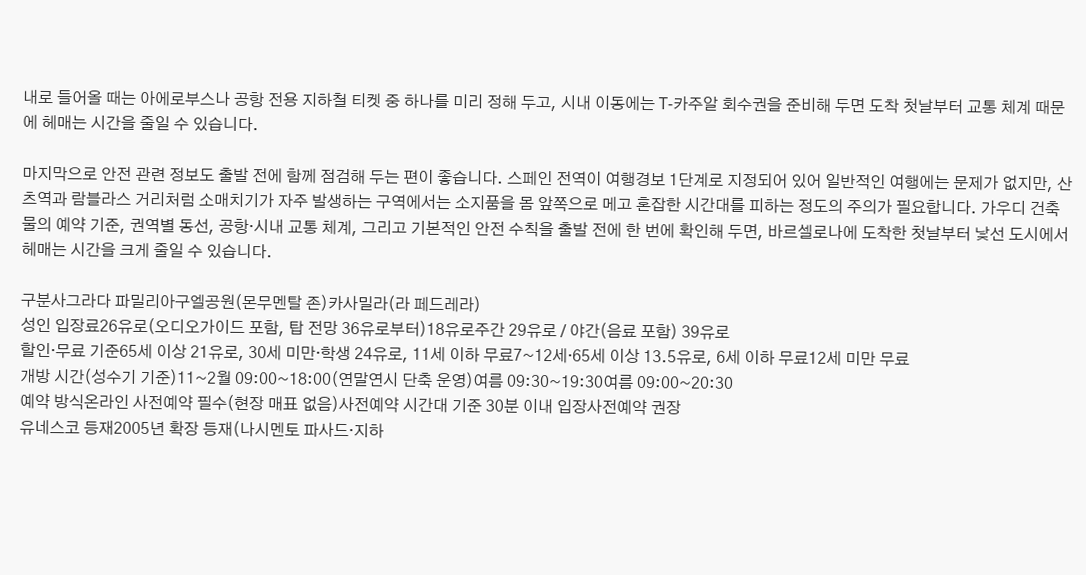내로 들어올 때는 아에로부스나 공항 전용 지하철 티켓 중 하나를 미리 정해 두고, 시내 이동에는 T-카주알 회수권을 준비해 두면 도착 첫날부터 교통 체계 때문에 헤매는 시간을 줄일 수 있습니다.

마지막으로 안전 관련 정보도 출발 전에 함께 점검해 두는 편이 좋습니다. 스페인 전역이 여행경보 1단계로 지정되어 있어 일반적인 여행에는 문제가 없지만, 산츠역과 람블라스 거리처럼 소매치기가 자주 발생하는 구역에서는 소지품을 몸 앞쪽으로 메고 혼잡한 시간대를 피하는 정도의 주의가 필요합니다. 가우디 건축물의 예약 기준, 권역별 동선, 공항·시내 교통 체계, 그리고 기본적인 안전 수칙을 출발 전에 한 번에 확인해 두면, 바르셀로나에 도착한 첫날부터 낯선 도시에서 헤매는 시간을 크게 줄일 수 있습니다.

구분사그라다 파밀리아구엘공원(몬무멘탈 존)카사밀라(라 페드레라)
성인 입장료26유로(오디오가이드 포함, 탑 전망 36유로부터)18유로주간 29유로 / 야간(음료 포함) 39유로
할인·무료 기준65세 이상 21유로, 30세 미만·학생 24유로, 11세 이하 무료7~12세·65세 이상 13.5유로, 6세 이하 무료12세 미만 무료
개방 시간(성수기 기준)11~2월 09:00~18:00(연말연시 단축 운영)여름 09:30~19:30여름 09:00~20:30
예약 방식온라인 사전예약 필수(현장 매표 없음)사전예약 시간대 기준 30분 이내 입장사전예약 권장
유네스코 등재2005년 확장 등재(나시멘토 파사드·지하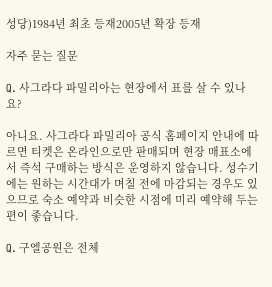성당)1984년 최초 등재2005년 확장 등재

자주 묻는 질문

Q. 사그라다 파밀리아는 현장에서 표를 살 수 있나요?

아니요. 사그라다 파밀리아 공식 홈페이지 안내에 따르면 티켓은 온라인으로만 판매되며 현장 매표소에서 즉석 구매하는 방식은 운영하지 않습니다. 성수기에는 원하는 시간대가 며칠 전에 마감되는 경우도 있으므로 숙소 예약과 비슷한 시점에 미리 예약해 두는 편이 좋습니다.

Q. 구엘공원은 전체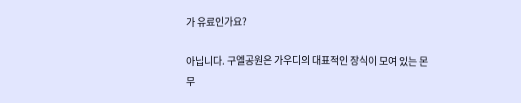가 유료인가요?

아닙니다. 구엘공원은 가우디의 대표적인 장식이 모여 있는 몬무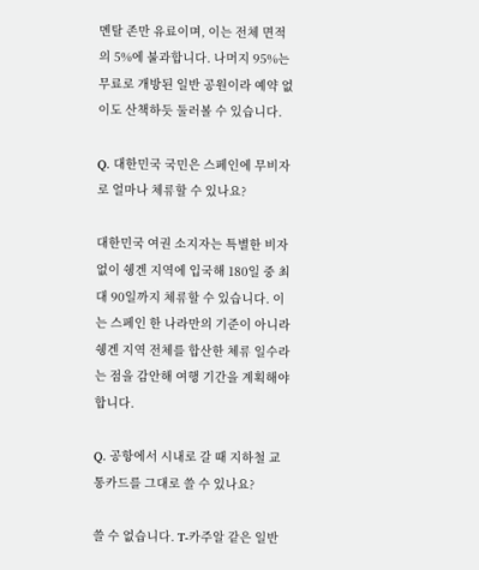멘탈 존만 유료이며, 이는 전체 면적의 5%에 불과합니다. 나머지 95%는 무료로 개방된 일반 공원이라 예약 없이도 산책하듯 둘러볼 수 있습니다.

Q. 대한민국 국민은 스페인에 무비자로 얼마나 체류할 수 있나요?

대한민국 여권 소지자는 특별한 비자 없이 쉥겐 지역에 입국해 180일 중 최대 90일까지 체류할 수 있습니다. 이는 스페인 한 나라만의 기준이 아니라 쉥겐 지역 전체를 합산한 체류 일수라는 점을 감안해 여행 기간을 계획해야 합니다.

Q. 공항에서 시내로 갈 때 지하철 교통카드를 그대로 쓸 수 있나요?

쓸 수 없습니다. T-카주알 같은 일반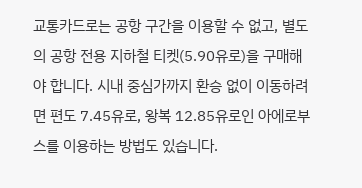교통카드로는 공항 구간을 이용할 수 없고, 별도의 공항 전용 지하철 티켓(5.90유로)을 구매해야 합니다. 시내 중심가까지 환승 없이 이동하려면 편도 7.45유로, 왕복 12.85유로인 아에로부스를 이용하는 방법도 있습니다.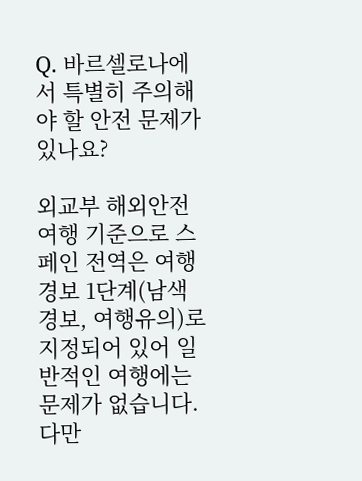Q. 바르셀로나에서 특별히 주의해야 할 안전 문제가 있나요?

외교부 해외안전여행 기준으로 스페인 전역은 여행경보 1단계(남색경보, 여행유의)로 지정되어 있어 일반적인 여행에는 문제가 없습니다. 다만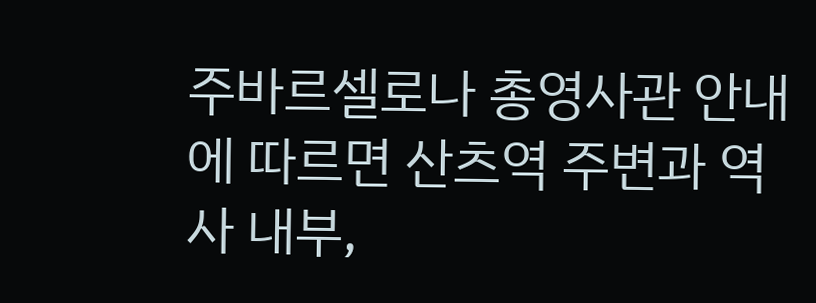주바르셀로나 총영사관 안내에 따르면 산츠역 주변과 역사 내부,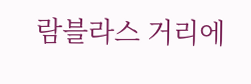람블라스 거리에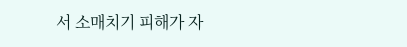서 소매치기 피해가 자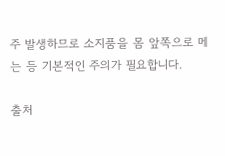주 발생하므로 소지품을 몸 앞쪽으로 메는 등 기본적인 주의가 필요합니다.

출처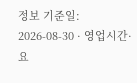정보 기준일: 2026-08-30 · 영업시간·요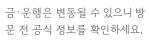금·운행은 변동될 수 있으니 방문 전 공식 정보를 확인하세요.